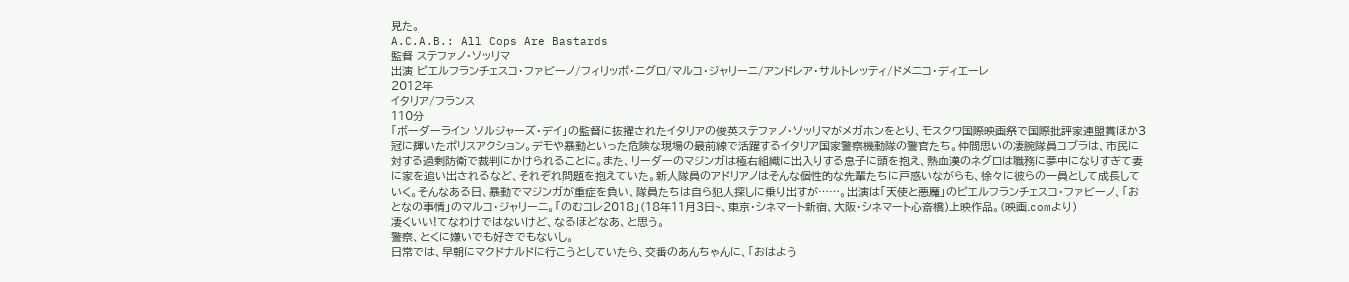見た。
A.C.A.B.: All Cops Are Bastards
監督 ステファノ・ソッリマ
出演 ピエルフランチェスコ・ファビーノ/フィリッポ・ニグロ/マルコ・ジャリーニ/アンドレア・サルトレッティ/ドメニコ・ディエーレ
2012年
イタリア/フランス
110分
「ボーダーライン ソルジャーズ・デイ」の監督に抜擢されたイタリアの俊英ステファノ・ソッリマがメガホンをとり、モスクワ国際映画祭で国際批評家連盟賞ほか3冠に輝いたポリスアクション。デモや暴動といった危険な現場の最前線で活躍するイタリア国家警察機動隊の警官たち。仲間思いの凄腕隊員コブラは、市民に対する過剰防衛で裁判にかけられることに。また、リーダーのマジンガは極右組織に出入りする息子に頭を抱え、熱血漢のネグロは職務に夢中になりすぎて妻に家を追い出されるなど、それぞれ問題を抱えていた。新人隊員のアドリアノはそんな個性的な先輩たちに戸惑いながらも、徐々に彼らの一員として成長していく。そんなある日、暴動でマジンガが重症を負い、隊員たちは自ら犯人探しに乗り出すが……。出演は「天使と悪魔」のピエルフランチェスコ・ファビーノ、「おとなの事情」のマルコ・ジャリーニ。「のむコレ2018」(18年11月3日~、東京・シネマート新宿、大阪・シネマート心斎橋)上映作品。(映画.comより)
凄くいい!てなわけではないけど、なるほどなあ、と思う。
警察、とくに嫌いでも好きでもないし。
日常では、早朝にマクドナルドに行こうとしていたら、交番のあんちゃんに、「おはよう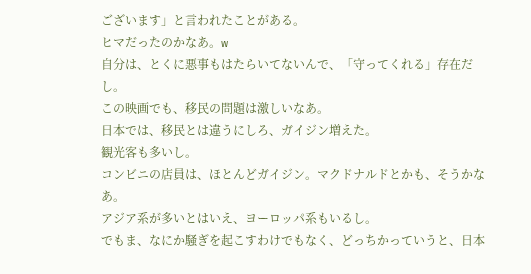ございます」と言われたことがある。
ヒマだったのかなあ。w
自分は、とくに悪事もはたらいてないんで、「守ってくれる」存在だし。
この映画でも、移民の問題は激しいなあ。
日本では、移民とは違うにしろ、ガイジン増えた。
観光客も多いし。
コンビニの店員は、ほとんどガイジン。マクドナルドとかも、そうかなあ。
アジア系が多いとはいえ、ヨーロッパ系もいるし。
でもま、なにか騒ぎを起こすわけでもなく、どっちかっていうと、日本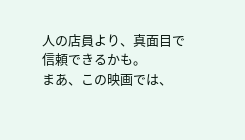人の店員より、真面目で信頼できるかも。
まあ、この映画では、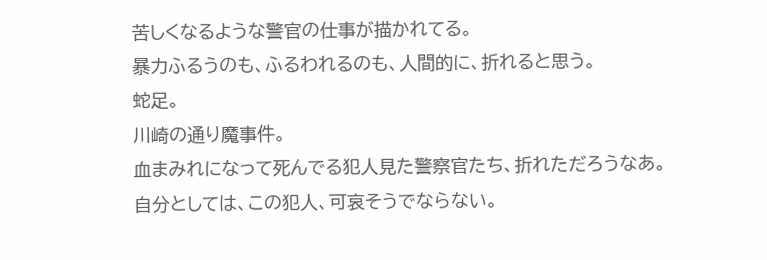苦しくなるような警官の仕事が描かれてる。
暴力ふるうのも、ふるわれるのも、人間的に、折れると思う。
蛇足。
川崎の通り魔事件。
血まみれになって死んでる犯人見た警察官たち、折れただろうなあ。
自分としては、この犯人、可哀そうでならない。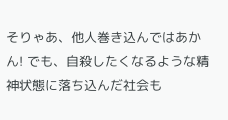そりゃあ、他人巻き込んではあかん! でも、自殺したくなるような精神状態に落ち込んだ社会も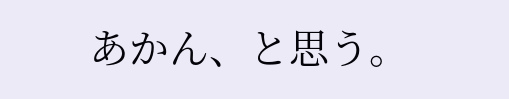あかん、と思う。